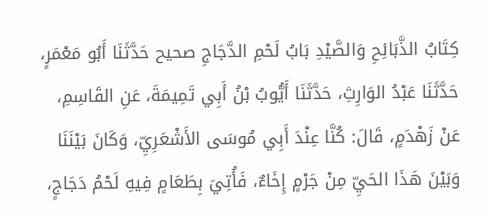كِتَابُ الذَّبَائِحِ وَالصَّيْدِ بَابُ لَحْمِ الدَّجَاجِ صحيح حَدَّثَنَا أَبُو مَعْمَرٍ، حَدَّثَنَا عَبْدُ الوَارِثِ، حَدَّثَنَا أَيُّوبُ بْنُ أَبِي تَمِيمَةَ، عَنِ القَاسِمِ، عَنْ زَهْدَمٍ، قَالَ: كُنَّا عِنْدَ أَبِي مُوسَى الأَشْعَرِيِّ، وَكَانَ بَيْنَنَا وَبَيْنَ هَذَا الحَيِّ مِنْ جَرْمٍ إِخَاءٌ، فَأُتِيَ بِطَعَامٍ فِيهِ لَحْمُ دَجَاجٍ،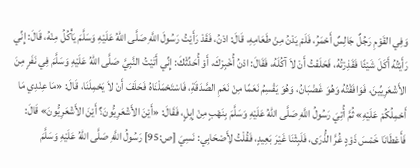وَفِي القَوْمِ رَجُلٌ جَالِسٌ أَحْمَرُ، فَلَمْ يَدْنُ مِنْ طَعَامِهِ، قَالَ: ادْنُ، فَقَدْ رَأَيْتُ رَسُولَ اللَّهِ صَلَّى اللهُ عَلَيْهِ وَسَلَّمَ يَأْكُلُ مِنْهُ، قَالَ: إِنِّي رَأَيْتُهُ أَكَلَ شَيْئًا فَقَذِرْتُهُ، فَحَلَفْتُ أَنْ لاَ آكُلَهُ، فَقَالَ: ادْنُ أُخْبِرْكَ، أَوْ أُحَدِّثْكَ: إِنِّي أَتَيْتُ النَّبِيَّ صَلَّى اللهُ عَلَيْهِ وَسَلَّمَ فِي نَفَرٍ مِنَ الأَشْعَرِيِّينَ، فَوَافَقْتُهُ وَهُوَ غَضْبَانُ، وَهُوَ يَقْسِمُ نَعَمًا مِنْ نَعَمِ الصَّدَقَةِ، فَاسْتَحْمَلْنَاهُ فَحَلَفَ أَنْ لاَ يَحْمِلَنَا، قَالَ: «مَا عِنْدِي مَا أَحْمِلُكُمْ عَلَيْهِ» ثُمَّ أُتِيَ رَسُولُ اللَّهِ صَلَّى اللهُ عَلَيْهِ وَسَلَّمَ بِنَهْبٍ مِنْ إِبِلٍ، فَقَالَ: «أَيْنَ الأَشْعَرِيُّونَ؟ أَيْنَ الأَشْعَرِيُّونَ» قَالَ: فَأَعْطَانَا خَمْسَ ذَوْدٍ غُرَّ الذُّرَى، فَلَبِثْنَا غَيْرَ بَعِيدٍ، فَقُلْتُ لِأَصْحَابِي: نَسِيَ [ص:95] رَسُولُ اللَّهِ صَلَّى اللهُ عَلَيْهِ وَسَلَّمَ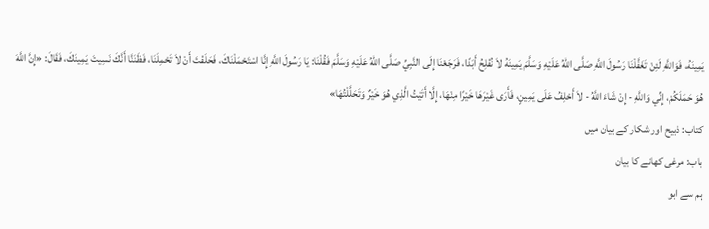يَمِينَهُ، فَوَاللَّهِ لَئِنْ تَغَفَّلْنَا رَسُولَ اللَّهِ صَلَّى اللهُ عَلَيْهِ وَسَلَّمَ يَمِينَهُ لاَ نُفْلِحُ أَبَدًا، فَرَجَعْنَا إِلَى النَّبِيِّ صَلَّى اللهُ عَلَيْهِ وَسَلَّمَ فَقُلْنَا: يَا رَسُولَ اللَّهِ إِنَّا اسْتَحْمَلْنَاكَ، فَحَلَفْتَ أَنْ لاَ تَحْمِلَنَا، فَظَنَنَّا أَنَّكَ نَسِيتَ يَمِينَكَ، فَقَالَ: «إِنَّ اللَّهَ هُوَ حَمَلَكُمْ، إِنِّي وَاللَّهِ - إِنْ شَاءَ اللَّهُ - لاَ أَحْلِفُ عَلَى يَمِينٍ، فَأَرَى غَيْرَهَا خَيْرًا مِنْهَا، إِلَّا أَتَيْتُ الَّذِي هُوَ خَيْرٌ وَتَحَلَّلْتُهَا»
کتاب: ذبیح اور شکار کے بیان میں
باب: مرغی کھانے کا بیان
ہم سے ابو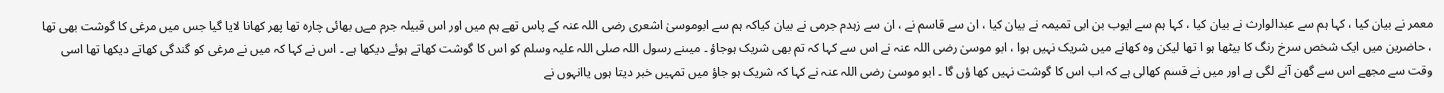معمر نے بیان کیا ، کہا ہم سے عبدالوارث نے بیان کیا ، کہا ہم سے ایوب بن ابی تمیمہ نے بیان کیا ، ان سے قاسم نے ، ان سے زہدم جرمی نے بیان کیاکہ ہم سے ابوموسیٰ اشعری رضی اللہ عنہ کے پاس تھے ہم میں اور اس قبیلہ جرم مےں بھائی چارہ تھا پھر کھانا لایا گیا جس میں مرغی کا گوشت بھی تھا ، حاضرین میں ایک شخص سرخ رنگ کا بیٹھا ہو ا تھا لیکن وہ کھانے میں شریک نہیں ہوا ، ابو موسیٰ رضی اللہ عنہ نے اس سے کہا کہ تم بھی شریک ہوجاؤ ۔ میںنے رسول اللہ صلی اللہ علیہ وسلم کو اس کا گوشت کھاتے ہوئے دیکھا ہے ۔ اس نے کہا کہ میں نے مرغی کو گندگی کھاتے دیکھا تھا اسی وقت سے مجھے اس سے گھن آنے لگی ہے اور میں نے قسم کھالی ہے کہ اب اس کا گوشت نہیں کھا ؤں گا ۔ ابو موسیٰ رضی اللہ عنہ نے کہا کہ شریک ہو جاؤ میں تمہیں خبر دیتا ہوں یاانہوں نے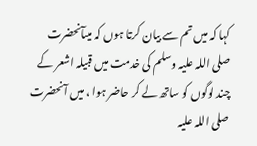کہا کہ میں تم سے بیان کرتا ہوں کہ میںآنحضرت صلی اللہ علیہ وسلم کی خدمت میں قبیلہ اشعر کے چند لوگوں کو ساتھ لے کر حاضر ہوا ، میں آنحضرت صلی اللہ علیہ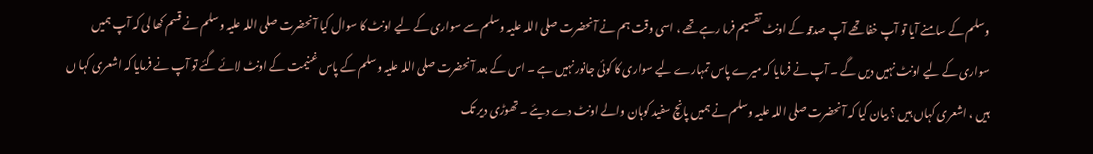وسلم کے سامنے آیا تو آپ خفا تھے آپ صدقہ کے اونٹ تقسیم فرما رہے تھے ، اسی وقت ہم نے آنحضرت صلی اللہ علیہ وسلم سے سواری کے لیے اونٹ کا سوال کیا آنحضرت صلی اللہ علیہ وسلم نے قسم کھا لی کہ آپ ہمیں سواری کے لیے اونٹ نہیں دیں گے ۔ آپ نے فرمایا کہ میرے پاس تمہارے لیے سواری کا کوئی جانور نہیں ہے ۔ اس کے بعد آنحضرت صلی اللہ علیہ وسلم کے پاس غنیمت کے اونٹ لائے گئے تو آپ نے فرمایا کہ اشعری کہا ں ہیں ، اشعری کہاں ہیں ؟ بیان کیا کہ آنحضرت صلی اللہ علیہ وسلم نے ہمیں پانچ سفید کوہان والے اونٹ دے دیئے ۔ تھوڑی دیر تک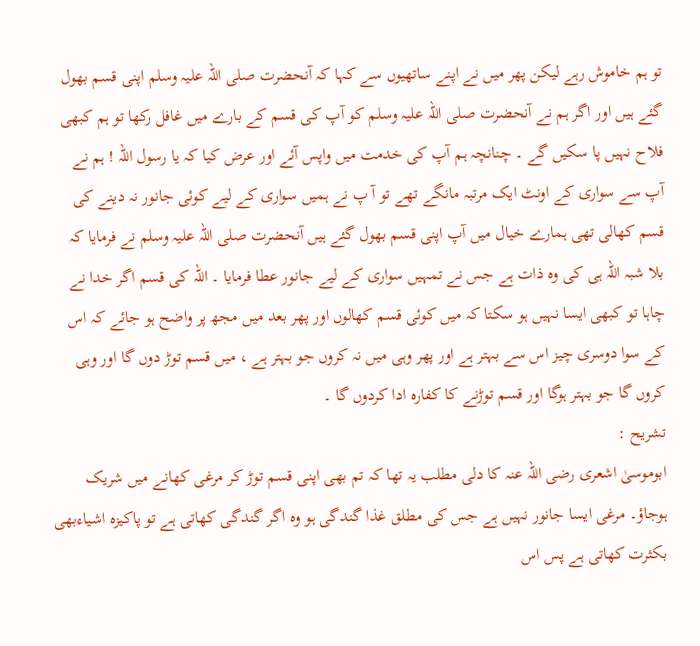تو ہم خاموش رہے لیکن پھر میں نے اپنے ساتھیوں سے کہا کہ آنحضرت صلی اللہ علیہ وسلم اپنی قسم بھول گئے ہیں اور اگر ہم نے آنحضرت صلی اللہ علیہ وسلم کو آپ کی قسم کے بارے میں غافل رکھا تو ہم کبھی فلاح نہیں پا سکیں گے ۔ چنانچہ ہم آپ کی خدمت میں واپس آئے اور عرض کیا کہ یا رسول اللہ ! ہم نے آپ سے سواری کے اونٹ ایک مرتبہ مانگے تھے تو آ پ نے ہمیں سواری کے لیے کوئی جانور نہ دینے کی قسم کھالی تھی ہمارے خیال میں آپ اپنی قسم بھول گئے ہیں آنحضرت صلی اللہ علیہ وسلم نے فرمایا کہ بلا شبہ اللہ ہی کی وہ ذات ہے جس نے تمہیں سواری کے لیے جانور عطا فرمایا ۔ اللہ کی قسم اگر خدا نے چاہا تو کبھی ایسا نہیں ہو سکتا کہ میں کوئی قسم کھالوں اور پھر بعد میں مجھ پر واضح ہو جائے کہ اس کے سوا دوسری چیز اس سے بہتر ہے اور پھر وہی میں نہ کروں جو بہتر ہے ، میں قسم توڑ دوں گا اور وہی کروں گا جو بہتر ہوگا اور قسم توڑنے کا کفارہ ادا کردوں گا ۔
تشریح :
ابوموسیٰ اشعری رضی اللہ عنہ کا دلی مطلب یہ تھا کہ تم بھی اپنی قسم توڑ کر مرغی کھانے میں شریک ہوجاؤ۔ مرغی ایسا جانور نہیں ہے جس کی مطلق غذا گندگی ہو وہ اگر گندگی کھاتی ہے تو پاکیزہ اشیاءبھی بکثرت کھاتی ہے پس اس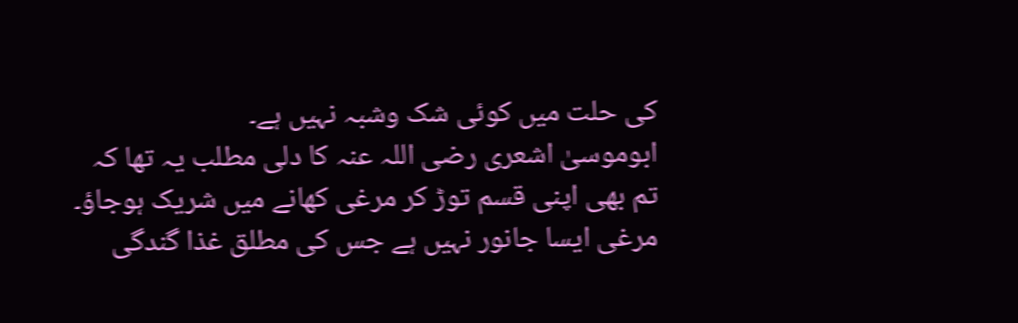کی حلت میں کوئی شک وشبہ نہیں ہے۔
ابوموسیٰ اشعری رضی اللہ عنہ کا دلی مطلب یہ تھا کہ تم بھی اپنی قسم توڑ کر مرغی کھانے میں شریک ہوجاؤ۔ مرغی ایسا جانور نہیں ہے جس کی مطلق غذا گندگی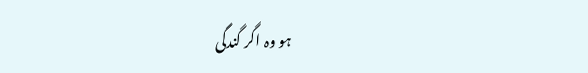ہو وہ اگر گندگی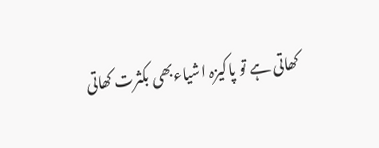کھاتی ہے تو پاکیزہ اشیاءبھی بکثرت کھاتی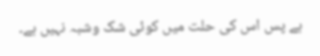ہے پس اس کی حلت میں کوئی شک وشبہ نہیں ہے۔